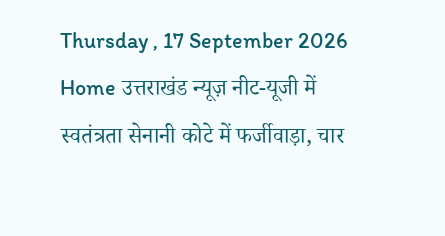Thursday , 17 September 2026
Home उत्तराखंड न्यूज़ नीट-यूजी में स्वतंत्रता सेनानी कोटे में फर्जीवाड़ा, चार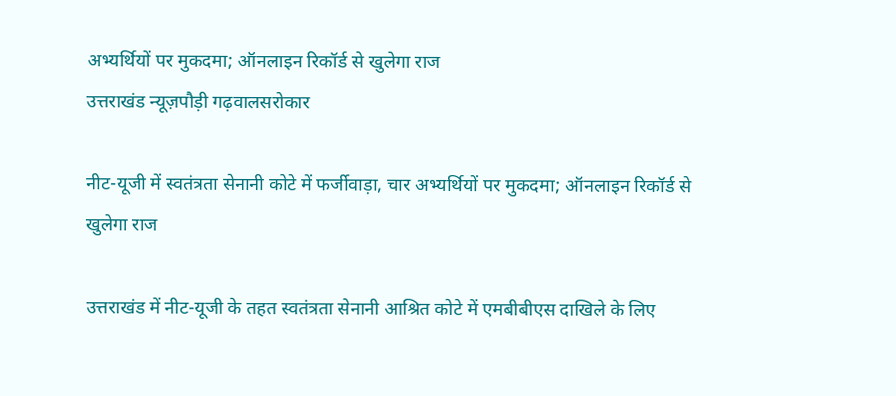अभ्यर्थियों पर मुकदमा; ऑनलाइन रिकॉर्ड से खुलेगा राज
उत्तराखंड न्यूज़पौड़ी गढ़वालसरोकार

नीट-यूजी में स्वतंत्रता सेनानी कोटे में फर्जीवाड़ा, चार अभ्यर्थियों पर मुकदमा; ऑनलाइन रिकॉर्ड से खुलेगा राज

उत्तराखंड में नीट-यूजी के तहत स्वतंत्रता सेनानी आश्रित कोटे में एमबीबीएस दाखिले के लिए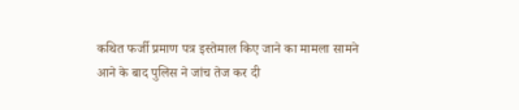कथित फर्जी प्रमाण पत्र इस्तेमाल किए जाने का मामला सामने आने के बाद पुलिस ने जांच तेज कर दी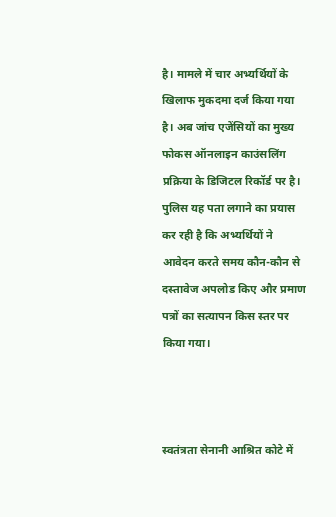है। मामले में चार अभ्यर्थियों के खिलाफ मुकदमा दर्ज किया गया है। अब जांच एजेंसियों का मुख्य फोकस ऑनलाइन काउंसलिंग प्रक्रिया के डिजिटल रिकॉर्ड पर है। पुलिस यह पता लगाने का प्रयास कर रही है कि अभ्यर्थियों ने आवेदन करते समय कौन-कौन से दस्तावेज अपलोड किए और प्रमाण पत्रों का सत्यापन किस स्तर पर किया गया।



स्वतंत्रता सेनानी आश्रित कोटे में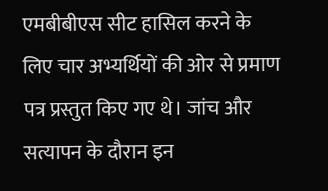एमबीबीएस सीट हासिल करने के लिए चार अभ्यर्थियों की ओर से प्रमाण पत्र प्रस्तुत किए गए थे। जांच और सत्यापन के दौरान इन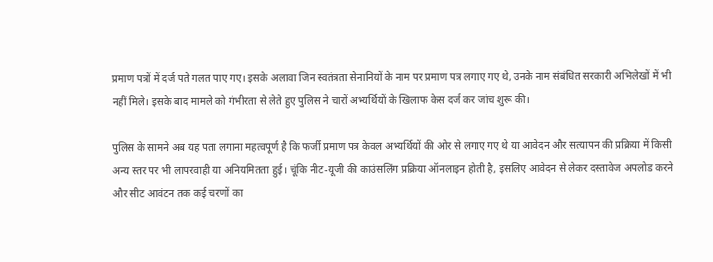प्रमाण पत्रों में दर्ज पते गलत पाए गए। इसके अलावा जिन स्वतंत्रता सेनानियों के नाम पर प्रमाण पत्र लगाए गए थे, उनके नाम संबंधित सरकारी अभिलेखों में भी नहीं मिले। इसके बाद मामले को गंभीरता से लेते हुए पुलिस ने चारों अभ्यर्थियों के खिलाफ केस दर्ज कर जांच शुरू की।

पुलिस के सामने अब यह पता लगाना महत्वपूर्ण है कि फर्जी प्रमाण पत्र केवल अभ्यर्थियों की ओर से लगाए गए थे या आवेदन और सत्यापन की प्रक्रिया में किसी अन्य स्तर पर भी लापरवाही या अनियमितता हुई। चूंकि नीट-यूजी की काउंसलिंग प्रक्रिया ऑनलाइन होती है, इसलिए आवेदन से लेकर दस्तावेज अपलोड करने और सीट आवंटन तक कई चरणों का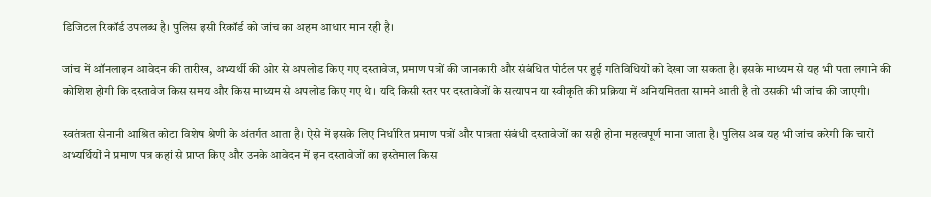डिजिटल रिकॉर्ड उपलब्ध है। पुलिस इसी रिकॉर्ड को जांच का अहम आधार मान रही है।

जांच में ऑनलाइन आवेदन की तारीख, अभ्यर्थी की ओर से अपलोड किए गए दस्तावेज, प्रमाण पत्रों की जानकारी और संबंधित पोर्टल पर हुई गतिविधियों को देखा जा सकता है। इसके माध्यम से यह भी पता लगाने की कोशिश होगी कि दस्तावेज किस समय और किस माध्यम से अपलोड किए गए थे। यदि किसी स्तर पर दस्तावेजों के सत्यापन या स्वीकृति की प्रक्रिया में अनियमितता सामने आती है तो उसकी भी जांच की जाएगी।

स्वतंत्रता सेनानी आश्रित कोटा विशेष श्रेणी के अंतर्गत आता है। ऐसे में इसके लिए निर्धारित प्रमाण पत्रों और पात्रता संबंधी दस्तावेजों का सही होना महत्वपूर्ण माना जाता है। पुलिस अब यह भी जांच करेगी कि चारों अभ्यर्थियों ने प्रमाण पत्र कहां से प्राप्त किए और उनके आवेदन में इन दस्तावेजों का इस्तेमाल किस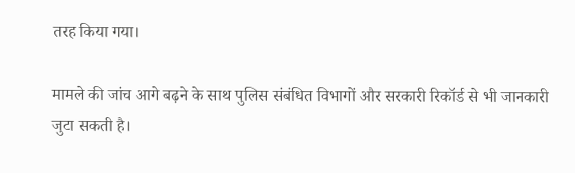तरह किया गया।

मामले की जांच आगे बढ़ने के साथ पुलिस संबंधित विभागों और सरकारी रिकॉर्ड से भी जानकारी जुटा सकती है।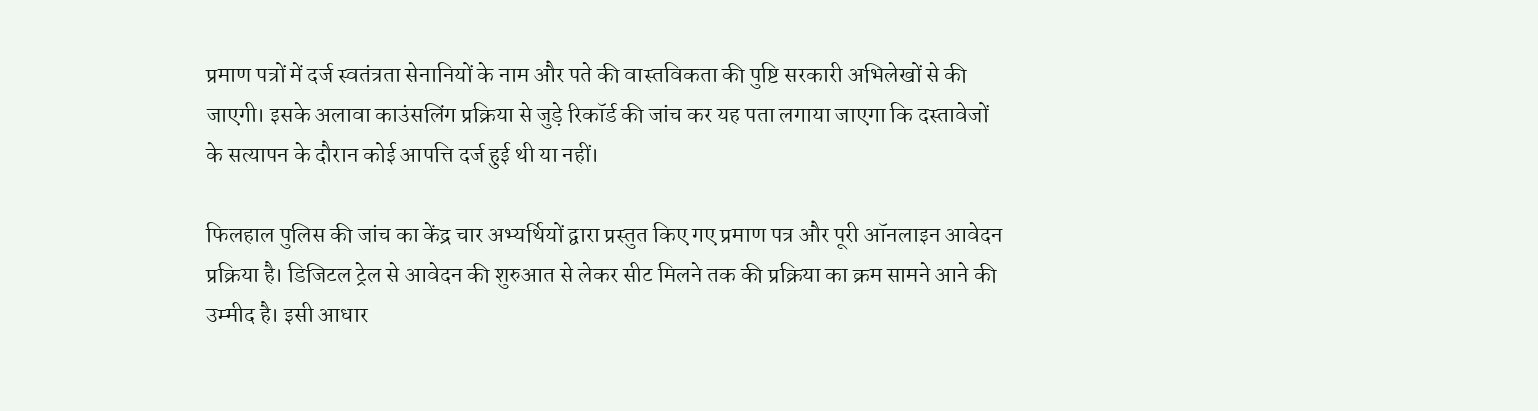प्रमाण पत्रों में दर्ज स्वतंत्रता सेनानियों के नाम और पते की वास्तविकता की पुष्टि सरकारी अभिलेखों से की जाएगी। इसके अलावा काउंसलिंग प्रक्रिया से जुड़े रिकॉर्ड की जांच कर यह पता लगाया जाएगा कि दस्तावेजों के सत्यापन के दौरान कोई आपत्ति दर्ज हुई थी या नहीं।

फिलहाल पुलिस की जांच का केंद्र चार अभ्यर्थियों द्वारा प्रस्तुत किए गए प्रमाण पत्र और पूरी ऑनलाइन आवेदन प्रक्रिया है। डिजिटल ट्रेल से आवेदन की शुरुआत से लेकर सीट मिलने तक की प्रक्रिया का क्रम सामने आने की उम्मीद है। इसी आधार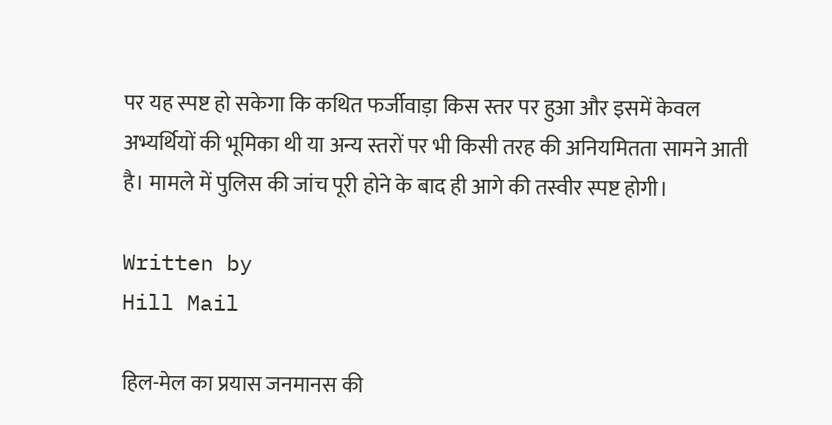पर यह स्पष्ट हो सकेगा कि कथित फर्जीवाड़ा किस स्तर पर हुआ और इसमें केवल अभ्यर्थियों की भूमिका थी या अन्य स्तरों पर भी किसी तरह की अनियमितता सामने आती है। मामले में पुलिस की जांच पूरी होने के बाद ही आगे की तस्वीर स्पष्ट होगी।

Written by
Hill Mail

हिल-मेल का प्रयास जनमानस की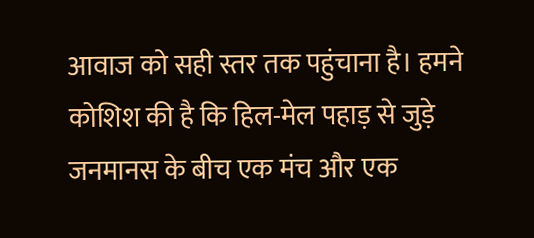आवाज को सही स्तर तक पहुंचाना है। हमने कोशिश की है कि हिल-मेल पहाड़ से जुड़े जनमानस के बीच एक मंच और एक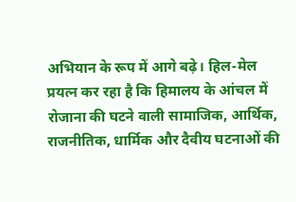अभियान के रूप में आगे बढ़े। हिल-मेल प्रयत्न कर रहा है कि हिमालय के आंचल में रोजाना की घटने वाली सामाजिक, आर्थिक, राजनीतिक, धार्मिक और दैवीय घटनाओं की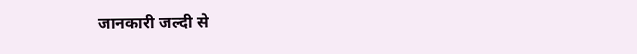जानकारी जल्दी से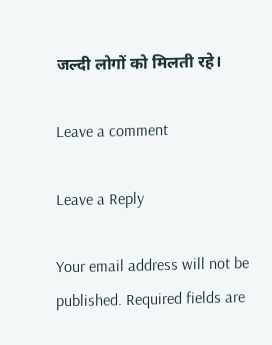जल्दी लोगों को मिलती रहे।

Leave a comment

Leave a Reply

Your email address will not be published. Required fields are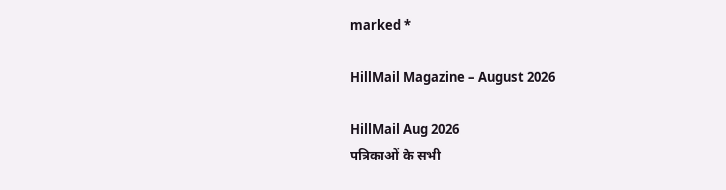marked *

HillMail Magazine – August 2026

HillMail Aug 2026
पत्रिकाओं के सभी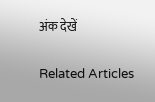अंक देखें

Related Articles